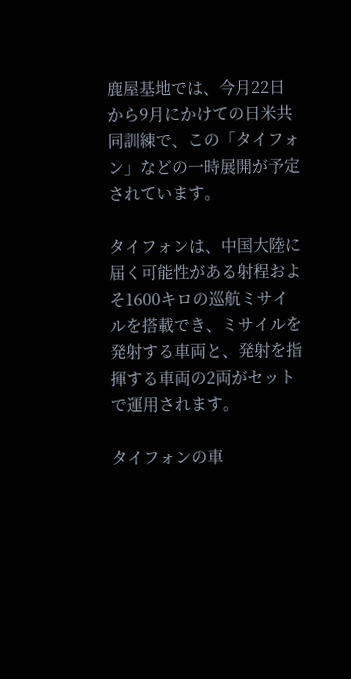鹿屋基地では、今月22日から9月にかけての日米共同訓練で、この「タイフォン」などの一時展開が予定されています。

タイフォンは、中国大陸に届く可能性がある射程およそ1600キロの巡航ミサイルを搭載でき、ミサイルを発射する車両と、発射を指揮する車両の2両がセットで運用されます。

タイフォンの車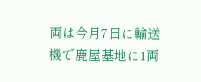両は今月7日に輸送機で鹿屋基地に1両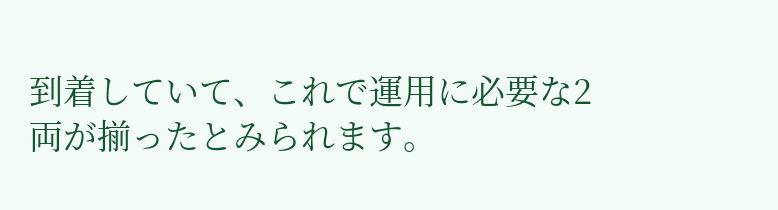到着していて、これで運用に必要な2両が揃ったとみられます。